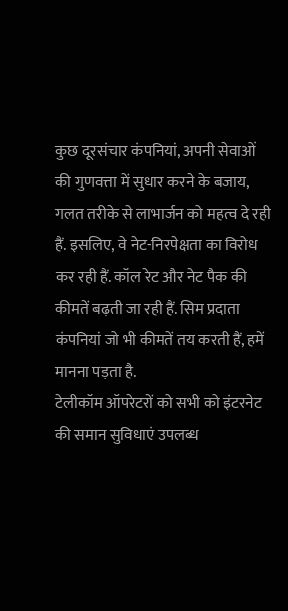कुछ दूरसंचार कंपनियां, अपनी सेवाओं की गुणवत्ता में सुधार करने के बजाय, गलत तरीके से लाभार्जन को महत्व दे रही हैं. इसलिए, वे नेट-निरपेक्षता का विरोध कर रही हैं. कॉल रेट और नेट पैक की कीमतें बढ़ती जा रही हैं. सिम प्रदाता कंपनियां जो भी कीमतें तय करती हैं, हमें मानना पड़ता है.
टेलीकॉम ऑपरेटरों को सभी को इंटरनेट की समान सुविधाएं उपलब्ध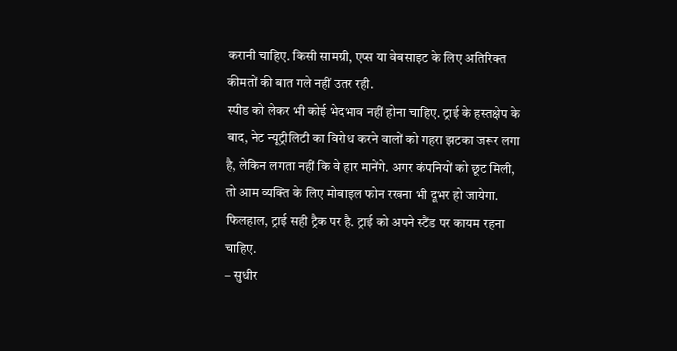करानी चाहिए. किसी सामग्री, एप्स या वेबसाइट के लिए अतिरिक्त कीमतों की बात गले नहीं उतर रही.
स्पीड को लेकर भी कोई भेदभाव नहीं होना चाहिए. ट्राई के हस्तक्षेप के बाद, नेट न्यूट्रीलिटी का विरोध करने वालों को गहरा झटका जरूर लगा है, लेकिन लगता नहीं कि वे हार मानेंगे. अगर कंपनियों को छूट मिली, तो आम व्यक्ति के लिए मोबाइल फोन रखना भी दूभर हो जायेगा. फिलहाल, ट्राई सही ट्रैक पर है. ट्राई को अपने स्टैंड पर कायम रहना चाहिए.
– सुधीर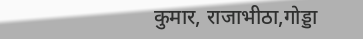कुमार, राजाभीठा,गोड्डा